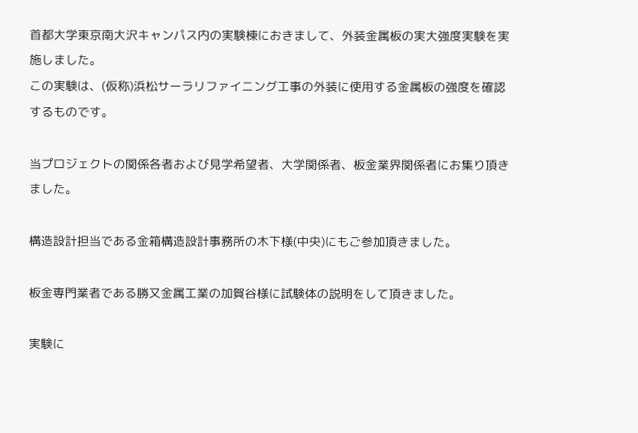首都大学東京南大沢キャンパス内の実験棟におきまして、外装金属板の実大強度実験を実施しました。
この実験は、(仮称)浜松サーラリファイニング工事の外装に使用する金属板の強度を確認するものです。

当プロジェクトの関係各者および見学希望者、大学関係者、板金業界関係者にお集り頂きました。

構造設計担当である金箱構造設計事務所の木下様(中央)にもご参加頂きました。

板金専門業者である勝又金属工業の加賀谷様に試験体の説明をして頂きました。

実験に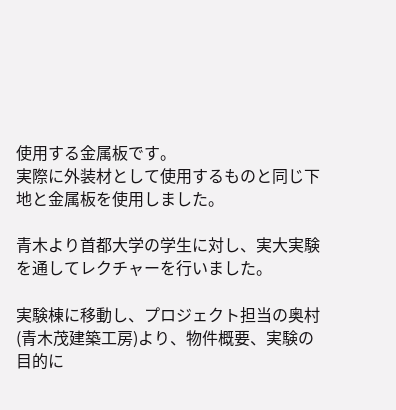使用する金属板です。
実際に外装材として使用するものと同じ下地と金属板を使用しました。

青木より首都大学の学生に対し、実大実験を通してレクチャーを行いました。

実験棟に移動し、プロジェクト担当の奥村(青木茂建築工房)より、物件概要、実験の目的に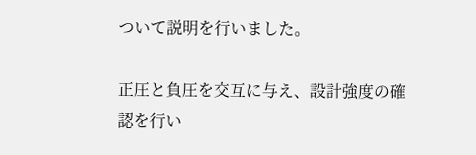ついて説明を行いました。

正圧と負圧を交互に与え、設計強度の確認を行い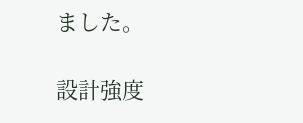ました。

設計強度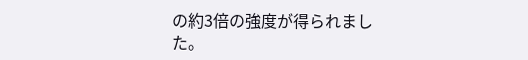の約3倍の強度が得られました。